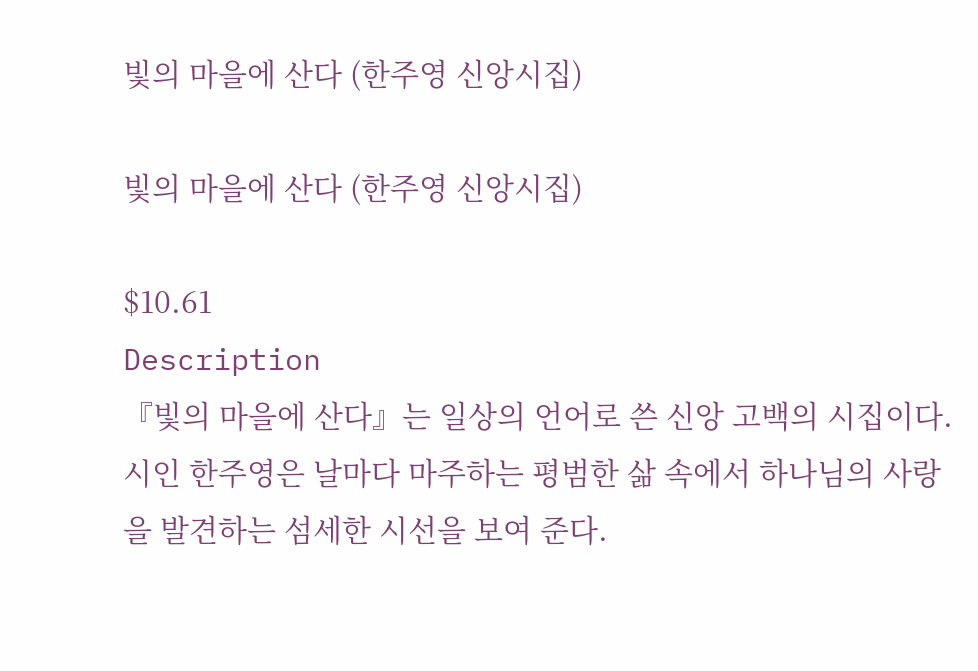빛의 마을에 산다 (한주영 신앙시집)

빛의 마을에 산다 (한주영 신앙시집)

$10.61
Description
『빛의 마을에 산다』는 일상의 언어로 쓴 신앙 고백의 시집이다. 시인 한주영은 날마다 마주하는 평범한 삶 속에서 하나님의 사랑을 발견하는 섬세한 시선을 보여 준다.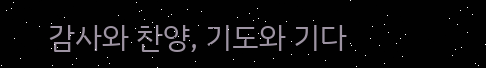감사와 찬양, 기도와 기다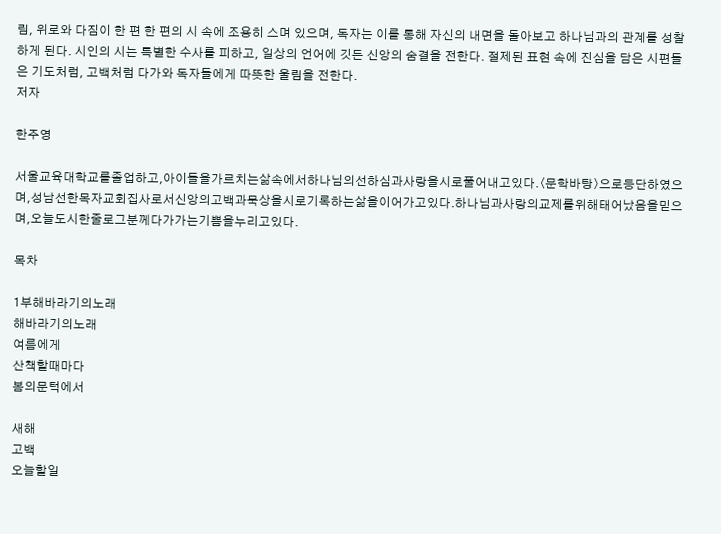림, 위로와 다짐이 한 편 한 편의 시 속에 조용히 스며 있으며, 독자는 이를 통해 자신의 내면을 돌아보고 하나님과의 관계를 성찰하게 된다. 시인의 시는 특별한 수사를 피하고, 일상의 언어에 깃든 신앙의 숨결을 전한다. 절제된 표현 속에 진심을 담은 시편들은 기도처럼, 고백처럼 다가와 독자들에게 따뜻한 울림을 전한다.
저자

한주영

서울교육대학교를졸업하고,아이들을가르치는삶속에서하나님의선하심과사랑을시로풀어내고있다.〈문학바탕〉으로등단하였으며,성남선한목자교회집사로서신앙의고백과묵상을시로기록하는삶을이어가고있다.하나님과사랑의교제를위해태어났음을믿으며,오늘도시한줄로그분께다가가는기쁨을누리고있다.

목차

1부해바라기의노래
해바라기의노래
여름에게
산책할때마다
봄의문턱에서

새해
고백
오늘할일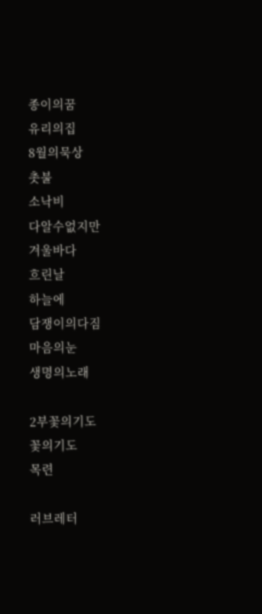종이의꿈
유리의집
8월의묵상
촛불
소낙비
다알수없지만
겨울바다
흐린날
하늘에
담쟁이의다짐
마음의눈
생명의노래

2부꽃의기도
꽃의기도
목련

러브레터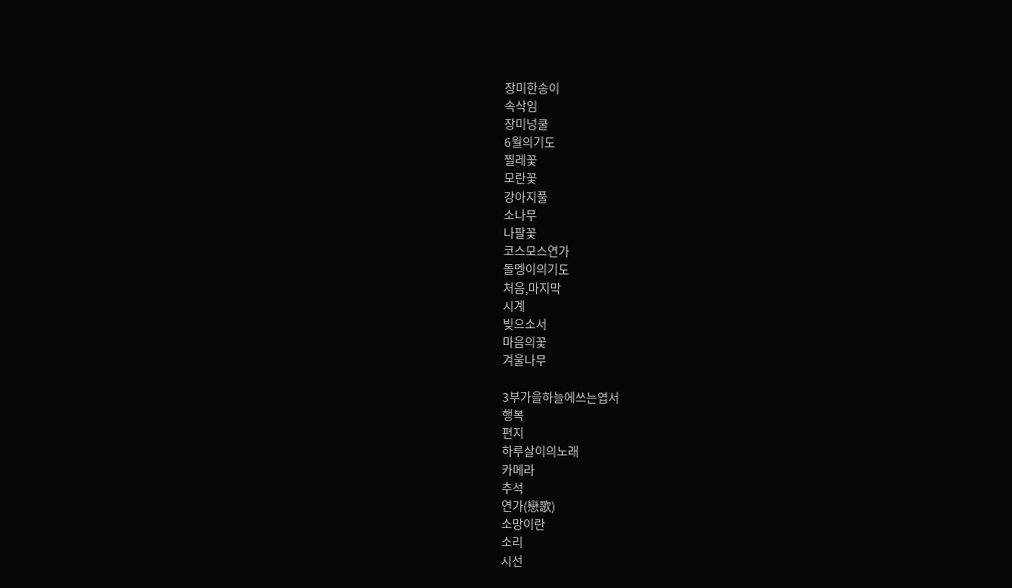장미한송이
속삭임
장미넝쿨
6월의기도
찔레꽃
모란꽃
강아지풀
소나무
나팔꽃
코스모스연가
돌멩이의기도
처음,마지막
시계
빚으소서
마음의꽃
겨울나무

3부가을하늘에쓰는엽서
행복
편지
하루살이의노래
카메라
추석
연가(戀歌)
소망이란
소리
시선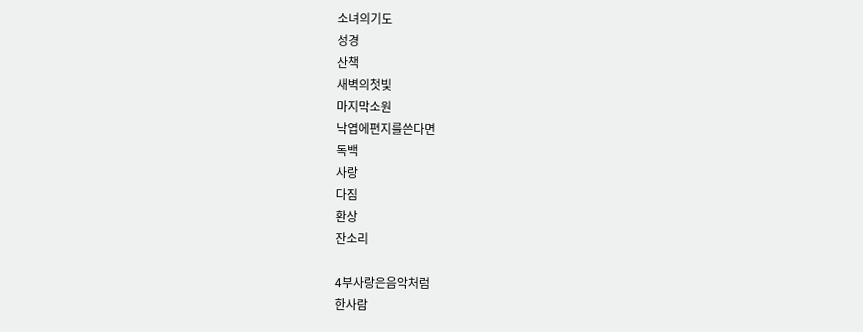소녀의기도
성경
산책
새벽의첫빛
마지막소원
낙엽에편지를쓴다면
독백
사랑
다짐
환상
잔소리

4부사랑은음악처럼
한사람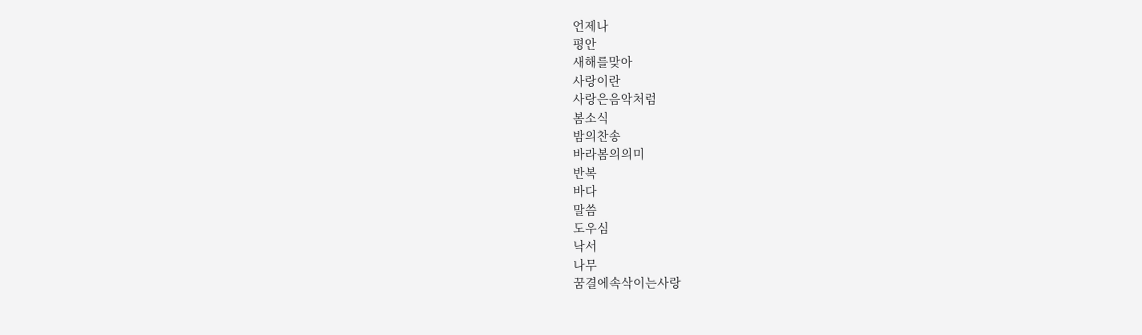언제나
평안
새해를맞아
사랑이란
사랑은음악처럼
봄소식
밤의찬송
바라봄의의미
반복
바다
말씀
도우심
낙서
나무
꿈결에속삭이는사랑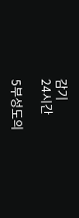감기
24시간

5부성도의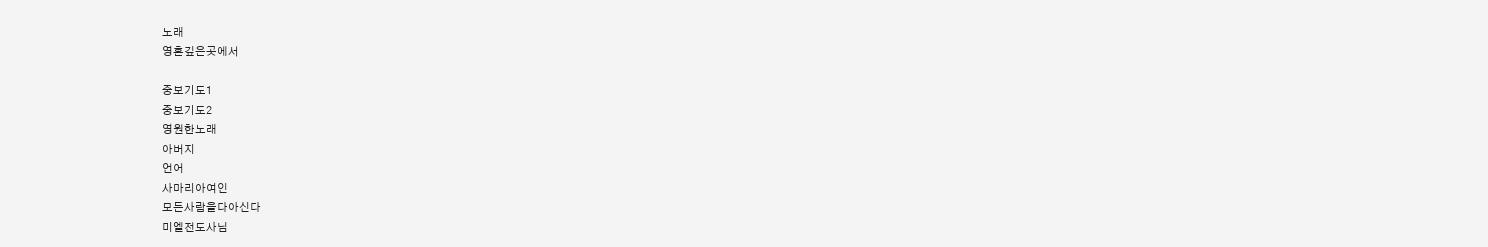노래
영혼깊은곳에서

중보기도1
중보기도2
영원한노래
아버지
언어
사마리아여인
모든사람을다아신다
미엘전도사님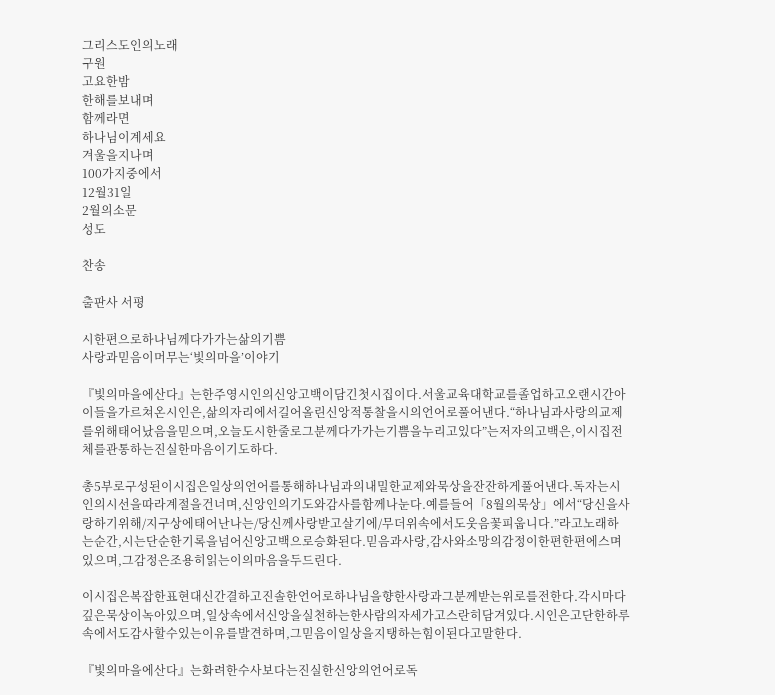그리스도인의노래
구원
고요한밤
한해를보내며
함께라면
하나님이계세요
겨울을지나며
100가지중에서
12월31일
2월의소문
성도

찬송

출판사 서평

시한편으로하나님께다가가는삶의기쁨
사랑과믿음이머무는‘빛의마을’이야기

『빛의마을에산다』는한주영시인의신앙고백이담긴첫시집이다.서울교육대학교를졸업하고오랜시간아이들을가르쳐온시인은,삶의자리에서길어올린신앙적통찰을시의언어로풀어낸다.“하나님과사랑의교제를위해태어났음을믿으며,오늘도시한줄로그분께다가가는기쁨을누리고있다”는저자의고백은,이시집전체를관통하는진실한마음이기도하다.

총5부로구성된이시집은일상의언어를통해하나님과의내밀한교제와묵상을잔잔하게풀어낸다.독자는시인의시선을따라계절을건너며,신앙인의기도와감사를함께나눈다.예를들어「8월의묵상」에서“당신을사랑하기위해/지구상에태어난나는/당신께사랑받고살기에/무더위속에서도웃음꽃피웁니다.”라고노래하는순간,시는단순한기록을넘어신앙고백으로승화된다.믿음과사랑,감사와소망의감정이한편한편에스며있으며,그감정은조용히읽는이의마음을두드린다.

이시집은복잡한표현대신간결하고진솔한언어로하나님을향한사랑과그분께받는위로를전한다.각시마다깊은묵상이녹아있으며,일상속에서신앙을실천하는한사람의자세가고스란히담겨있다.시인은고단한하루속에서도감사할수있는이유를발견하며,그믿음이일상을지탱하는힘이된다고말한다.

『빛의마을에산다』는화려한수사보다는진실한신앙의언어로독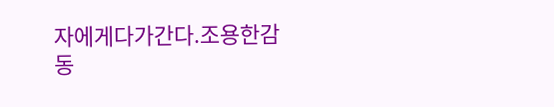자에게다가간다.조용한감동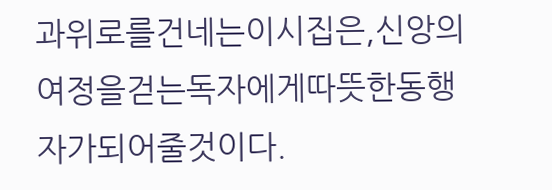과위로를건네는이시집은,신앙의여정을걷는독자에게따뜻한동행자가되어줄것이다.